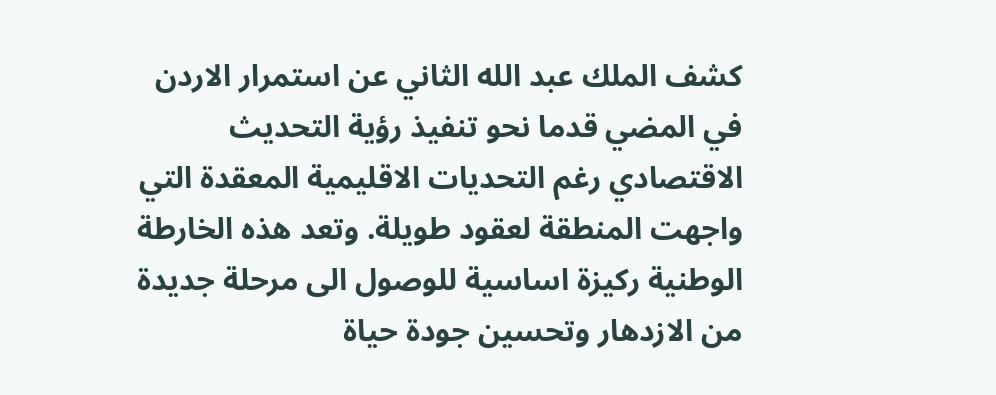كشف الملك عبد الله الثاني عن استمرار الاردن في المضي قدما نحو تنفيذ رؤية التحديث الاقتصادي رغم التحديات الاقليمية المعقدة التي واجهت المنطقة لعقود طويلة. وتعد هذه الخارطة الوطنية ركيزة اساسية للوصول الى مرحلة جديدة من الازدهار وتحسين جودة حياة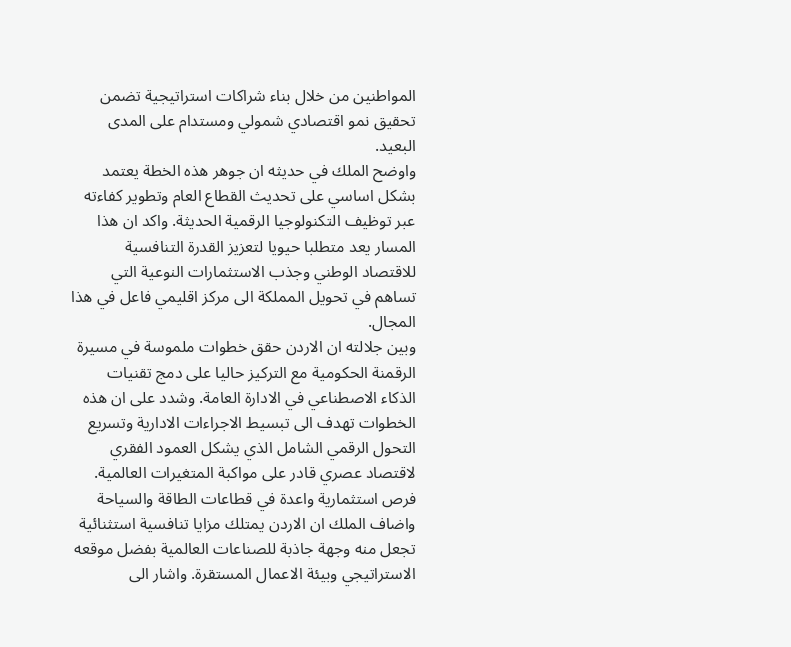المواطنين من خلال بناء شراكات استراتيجية تضمن تحقيق نمو اقتصادي شمولي ومستدام على المدى البعيد.
واوضح الملك في حديثه ان جوهر هذه الخطة يعتمد بشكل اساسي على تحديث القطاع العام وتطوير كفاءته عبر توظيف التكنولوجيا الرقمية الحديثة. واكد ان هذا المسار يعد متطلبا حيويا لتعزيز القدرة التنافسية للاقتصاد الوطني وجذب الاستثمارات النوعية التي تساهم في تحويل المملكة الى مركز اقليمي فاعل في هذا المجال.
وبين جلالته ان الاردن حقق خطوات ملموسة في مسيرة الرقمنة الحكومية مع التركيز حاليا على دمج تقنيات الذكاء الاصطناعي في الادارة العامة. وشدد على ان هذه الخطوات تهدف الى تبسيط الاجراءات الادارية وتسريع التحول الرقمي الشامل الذي يشكل العمود الفقري لاقتصاد عصري قادر على مواكبة المتغيرات العالمية.
فرص استثمارية واعدة في قطاعات الطاقة والسياحة
واضاف الملك ان الاردن يمتلك مزايا تنافسية استثنائية تجعل منه وجهة جاذبة للصناعات العالمية بفضل موقعه الاستراتيجي وبيئة الاعمال المستقرة. واشار الى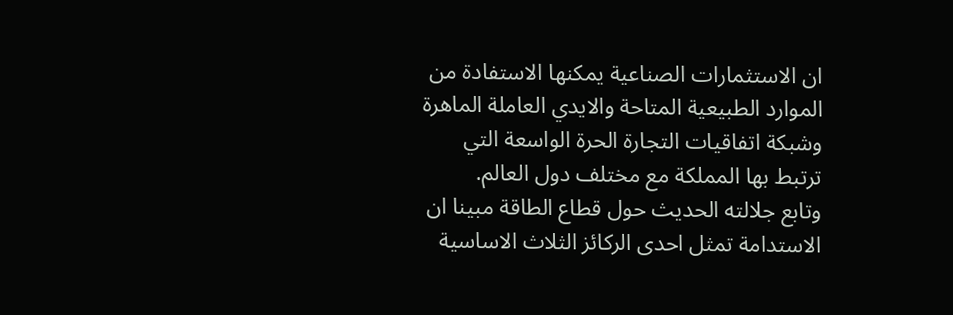ان الاستثمارات الصناعية يمكنها الاستفادة من الموارد الطبيعية المتاحة والايدي العاملة الماهرة وشبكة اتفاقيات التجارة الحرة الواسعة التي ترتبط بها المملكة مع مختلف دول العالم.
وتابع جلالته الحديث حول قطاع الطاقة مبينا ان الاستدامة تمثل احدى الركائز الثلاث الاساسية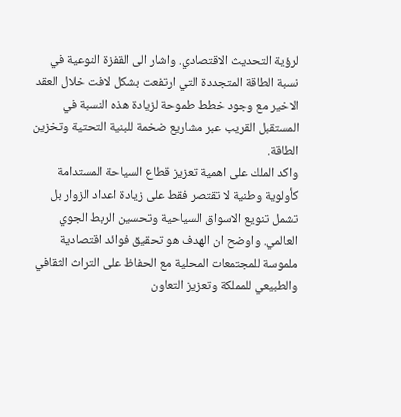لرؤية التحديث الاقتصادي. واشار الى القفزة النوعية في نسبة الطاقة المتجددة التي ارتفعت بشكل لافت خلال العقد الاخير مع وجود خطط طموحة لزيادة هذه النسبة في المستقبل القريب عبر مشاريع ضخمة للبنية التحتية وتخزين الطاقة.
واكد الملك على اهمية تعزيز قطاع السياحة المستدامة كأولوية وطنية لا تقتصر فقط على زيادة اعداد الزوار بل تشمل تنويع الاسواق السياحية وتحسين الربط الجوي العالمي. واوضح ان الهدف هو تحقيق فوائد اقتصادية ملموسة للمجتمعات المحلية مع الحفاظ على التراث الثقافي والطبيعي للمملكة وتعزيز التعاون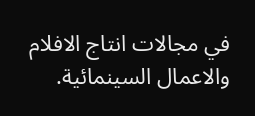في مجالات انتاج الافلام والاعمال السينمائية.